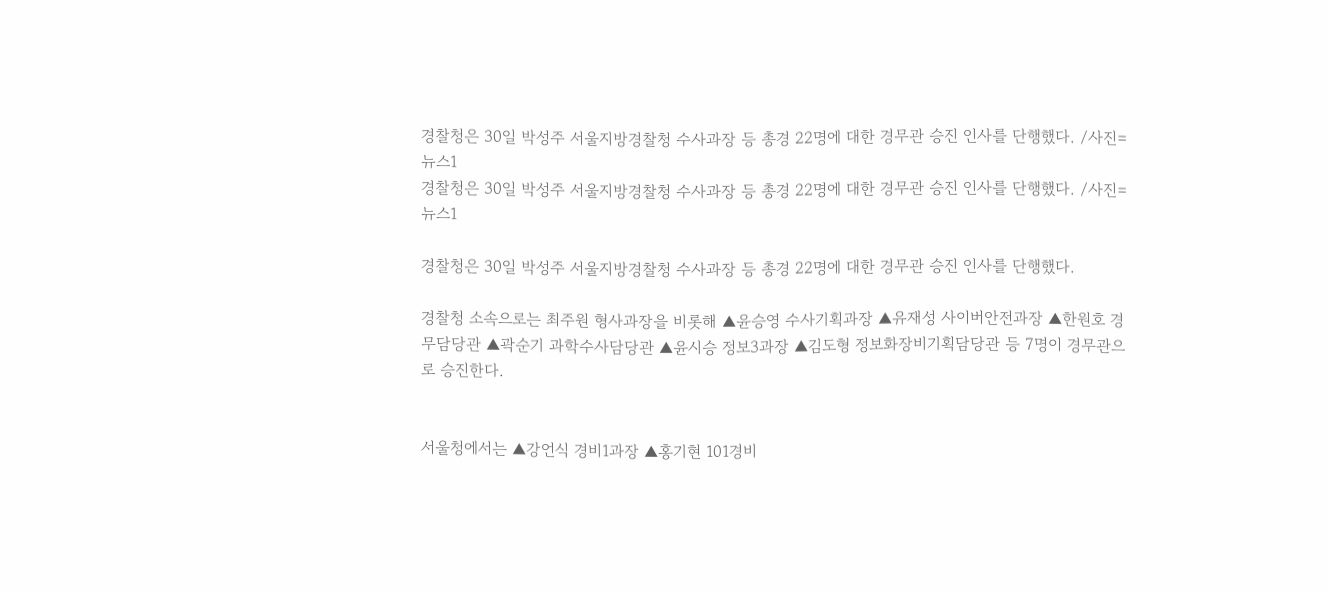경찰청은 30일 박성주 서울지방경찰청 수사과장 등 총경 22명에 대한 경무관 승진 인사를 단행했다. /사진=뉴스1
경찰청은 30일 박성주 서울지방경찰청 수사과장 등 총경 22명에 대한 경무관 승진 인사를 단행했다. /사진=뉴스1

경찰청은 30일 박성주 서울지방경찰청 수사과장 등 총경 22명에 대한 경무관 승진 인사를 단행했다.

경찰청 소속으로는 최주원 형사과장을 비롯해 ▲윤승영 수사기획과장 ▲유재성 사이버안전과장 ▲한원호 경무담당관 ▲곽순기 과학수사담당관 ▲윤시승 정보3과장 ▲김도형 정보화장비기획담당관 등 7명이 경무관으로 승진한다.


서울청에서는 ▲강언식 경비1과장 ▲홍기현 101경비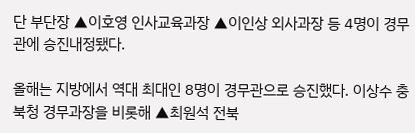단 부단장 ▲이호영 인사교육과장 ▲이인상 외사과장 등 4명이 경무관에 승진내정됐다.

올해는 지방에서 역대 최대인 8명이 경무관으로 승진했다. 이상수 충북청 경무과장을 비롯해 ▲최원석 전북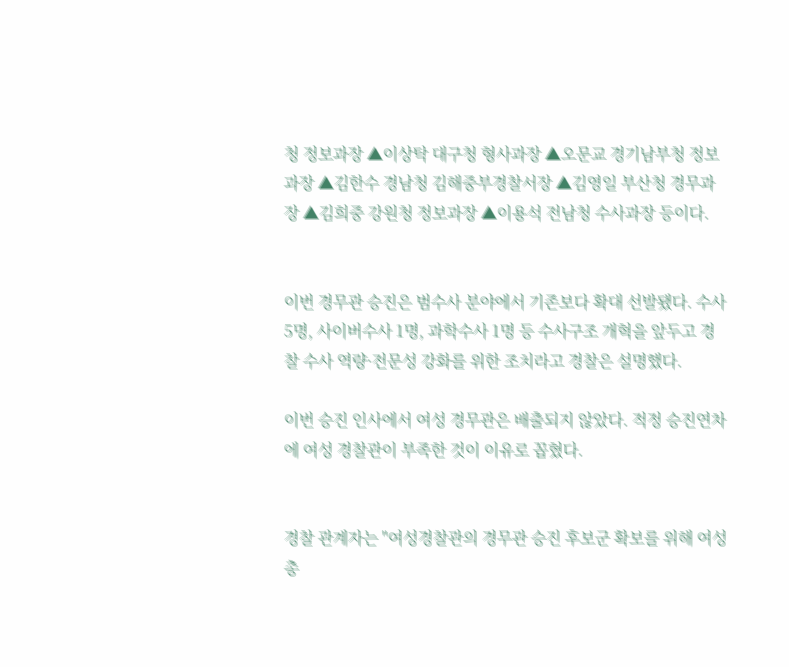청 정보과장 ▲이상탁 대구청 형사과장 ▲오문교 경기남부청 정보과장 ▲김한수 경남청 김해중부경찰서장 ▲김영일 부산청 경무과장 ▲김희중 강원청 정보과장 ▲이용석 전남청 수사과장 등이다.


이번 경무관 승진은 범수사 분야에서 기존보다 확대 선발됐다. 수사 5명, 사이버수사 1명, 과학수사 1명 등 수사구조 개혁을 앞두고 경찰 수사 역량·전문성 강화를 위한 조치라고 경찰은 설명했다.

이번 승진 인사에서 여성 경무관은 배출되지 않았다. 적정 승진연차에 여성 경찰관이 부족한 것이 이유로 꼽혔다.


경찰 관계자는 "여성경찰관의 경무관 승진 후보군 확보를 위해 여성 총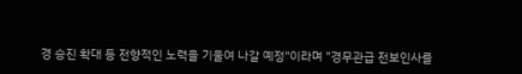경 승진 확대 등 전향적인 노력을 기울여 나갈 예정"이라며 "경무관급 전보인사를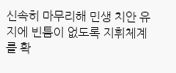신속히 마무리해 민생 치안 유지에 빈틈이 없도록 지휘체계를 확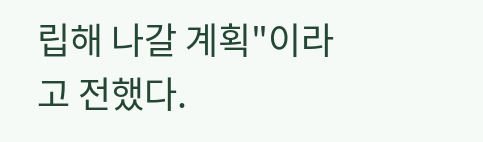립해 나갈 계획"이라고 전했다.